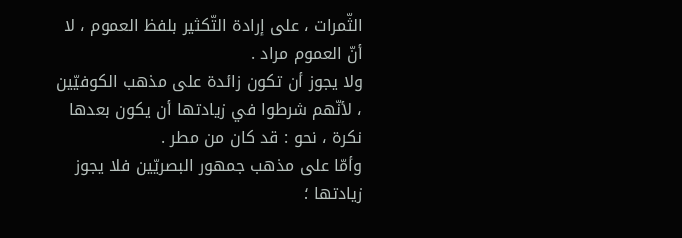الثّمرات ، على إرادة التّكثير بلفظ العموم ، لا أنّ العموم مراد .
ولا يجوز أن تكون زائدة على مذهب الكوفيّين ، لأنّهم شرطوا في زيادتها أن يكون بعدها نكرة ، نحو : قد كان من مطر .
وأمّا على مذهب جمهور البصريّين فلا يجوز زيادتها ؛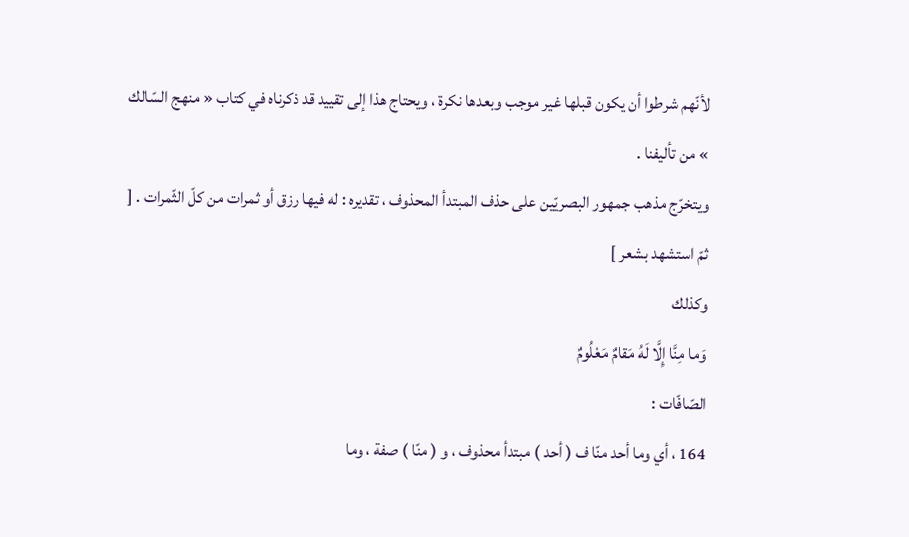لأنّهم شرطوا أن يكون قبلها غير موجب وبعدها نكرة ، ويحتاج هذا إلى تقييد قد ذكرناه في كتاب « منهج السّالك » من تأليفنا .
ويتخرّج مذهب جمهور البصريّين على حذف المبتدأ المحذوف ، تقديره : له فيها رزق أو ثمرات من كلّ الثّمرات . [ ثمّ استشهد بشعر ]
وكذلك
وَما مِنَّا إِلَّا لَهُ مَقامٌ مَعْلُومٌ
الصّافّات :
164 ، أي وما أحد منّا ف ( أحد ) مبتدأ محذوف ، و ( منّا ) صفة ، وما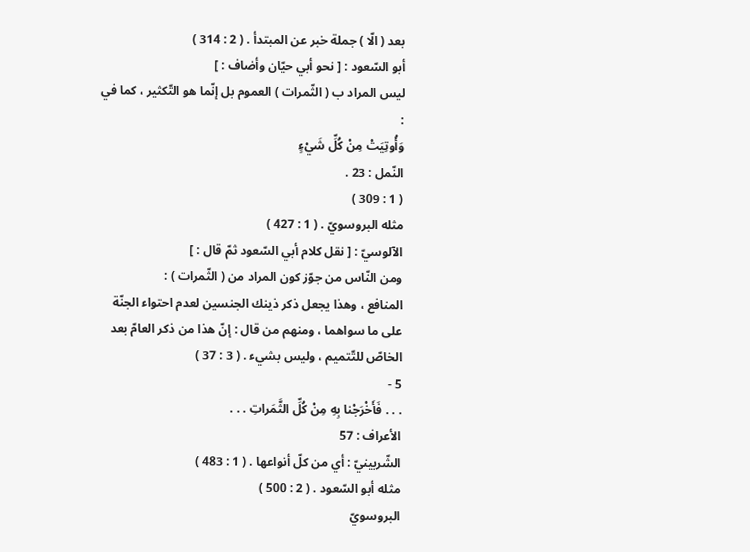بعد ( الّا ) جملة خبر عن المبتدأ . ( 2 : 314 )
أبو السّعود : [ نحو أبي حيّان وأضاف : ]
ليس المراد ب ( الثّمرات ) العموم بل إنّما هو التّكثير ، كما في :
وَأُوتِيَتْ مِنْ كُلِّ شَيْءٍ
النّمل : 23 .
( 1 : 309 )
مثله البروسويّ . ( 1 : 427 )
الآلوسيّ : [ نقل كلام أبي السّعود ثمّ قال : ]
ومن النّاس من جوّز كون المراد من ( الثّمرات ) :
المنافع ، وهذا يجعل ذكر ذينك الجنسين لعدم احتواء الجنّة على ما سواهما ، ومنهم من قال : إنّ هذا من ذكر العامّ بعد الخاصّ للتّتميم ، وليس بشيء . ( 3 : 37 )
5 -
. . . فَأَخْرَجْنا بِهِ مِنْ كُلِّ الثَّمَراتِ . . .
الأعراف : 57
الشّربينيّ : أي من كلّ أنواعها . ( 1 : 483 )
مثله أبو السّعود . ( 2 : 500 )
البروسويّ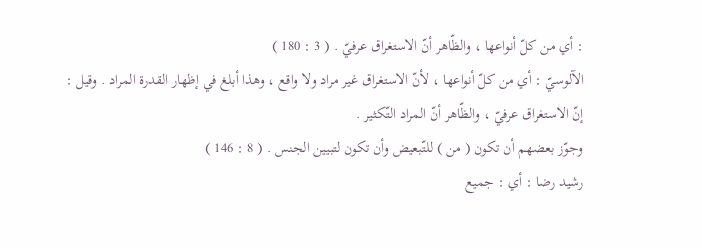: أي من كلّ أنواعها ، والظّاهر أنّ الاستغراق عرفيّ . ( 3 : 180 )
الآلوسيّ : أي من كلّ أنواعها ، لأنّ الاستغراق غير مراد ولا واقع ، وهذا أبلغ في إظهار القدرة المراد . وقيل :
إنّ الاستغراق عرفيّ ، والظّاهر أنّ المراد التّكثير .
وجوّز بعضهم أن تكون ( من ) للتّبعيض وأن تكون لتبيين الجنس . ( 8 : 146 )
رشيد رضا : أي : جميع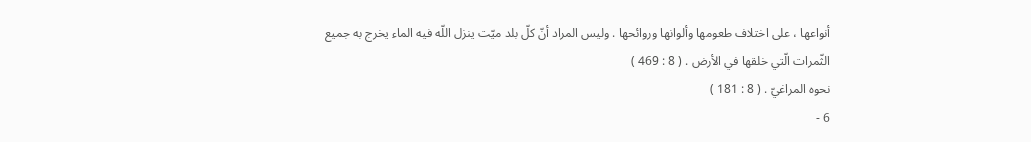أنواعها ، على اختلاف طعومها وألوانها وروائحها . وليس المراد أنّ كلّ بلد ميّت ينزل اللّه فيه الماء يخرج به جميع الثّمرات الّتي خلقها في الأرض . ( 8 : 469 )
نحوه المراغيّ . ( 8 : 181 )
6 -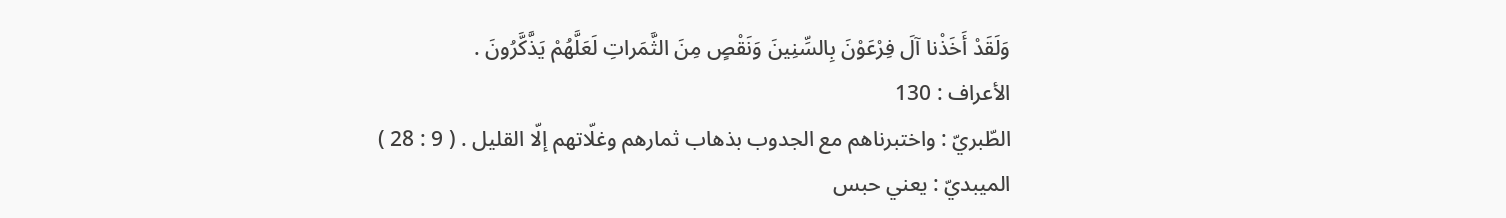وَلَقَدْ أَخَذْنا آلَ فِرْعَوْنَ بِالسِّنِينَ وَنَقْصٍ مِنَ الثَّمَراتِ لَعَلَّهُمْ يَذَّكَّرُونَ .
الأعراف : 130
الطّبريّ : واختبرناهم مع الجدوب بذهاب ثمارهم وغلّاتهم إلّا القليل . ( 9 : 28 )
الميبديّ : يعني حبس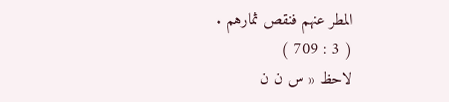المطر عنهم فنقص ثمارهم .
( 3 : 709 )
لاحظ « س ن ن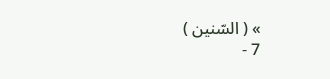» ( السّنين )
7 -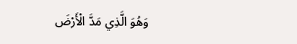وَهُوَ الَّذِي مَدَّ الْأَرْضَ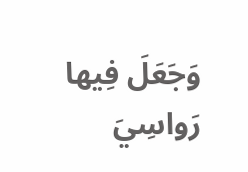وَجَعَلَ فِيها رَواسِيَ